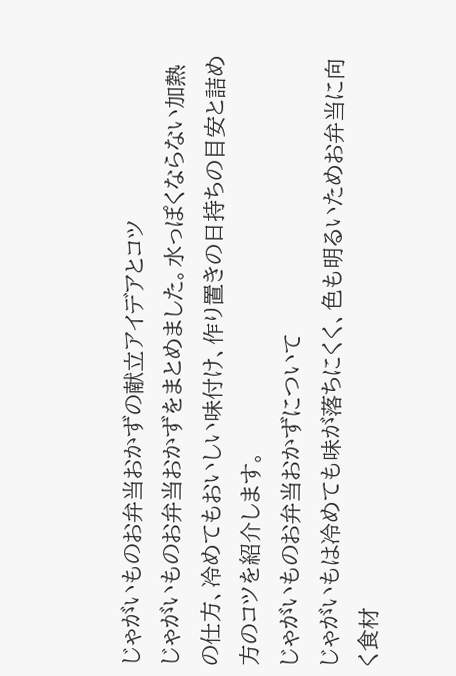じゃがいものお弁当おかずの献立アイデアとコツ
じゃがいものお弁当おかずをまとめました。水っぽくならない加熱の仕方、冷めてもおいしい味付け、作り置きの日持ちの目安と詰め方のコツを紹介します。
じゃがいものお弁当おかずについて
じゃがいもは冷めても味が落ちにくく、色も明るいためお弁当に向く食材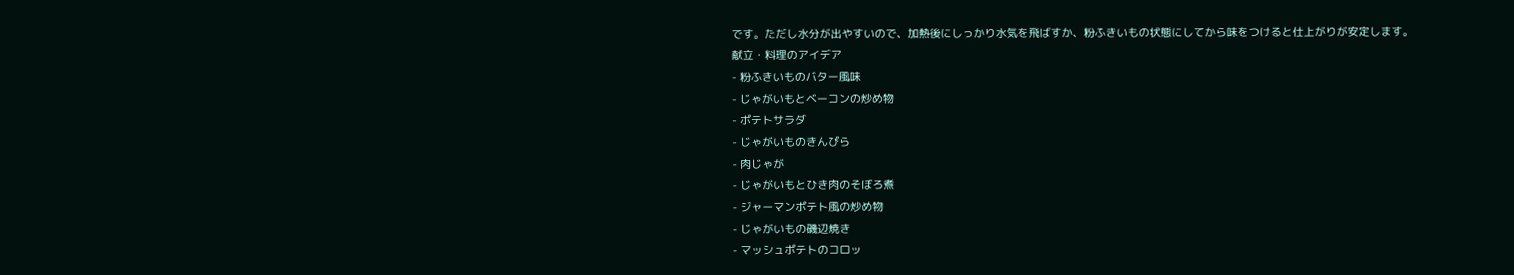です。ただし水分が出やすいので、加熱後にしっかり水気を飛ばすか、粉ふきいもの状態にしてから味をつけると仕上がりが安定します。
献立・料理のアイデア
- 粉ふきいものバター風味
- じゃがいもとベーコンの炒め物
- ポテトサラダ
- じゃがいものきんぴら
- 肉じゃが
- じゃがいもとひき肉のそぼろ煮
- ジャーマンポテト風の炒め物
- じゃがいもの磯辺焼き
- マッシュポテトのコロッ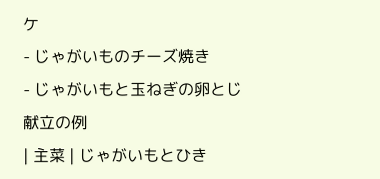ケ
- じゃがいものチーズ焼き
- じゃがいもと玉ねぎの卵とじ
献立の例
| 主菜 | じゃがいもとひき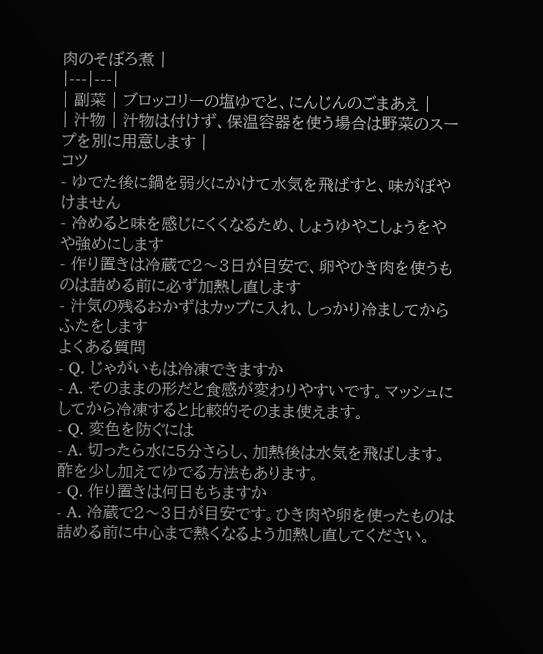肉のそぼろ煮 |
|---|---|
| 副菜 | ブロッコリーの塩ゆでと、にんじんのごまあえ |
| 汁物 | 汁物は付けず、保温容器を使う場合は野菜のスープを別に用意します |
コツ
- ゆでた後に鍋を弱火にかけて水気を飛ばすと、味がぼやけません
- 冷めると味を感じにくくなるため、しょうゆやこしょうをやや強めにします
- 作り置きは冷蔵で2〜3日が目安で、卵やひき肉を使うものは詰める前に必ず加熱し直します
- 汁気の残るおかずはカップに入れ、しっかり冷ましてからふたをします
よくある質問
- Q. じゃがいもは冷凍できますか
- A. そのままの形だと食感が変わりやすいです。マッシュにしてから冷凍すると比較的そのまま使えます。
- Q. 変色を防ぐには
- A. 切ったら水に5分さらし、加熱後は水気を飛ばします。酢を少し加えてゆでる方法もあります。
- Q. 作り置きは何日もちますか
- A. 冷蔵で2〜3日が目安です。ひき肉や卵を使ったものは詰める前に中心まで熱くなるよう加熱し直してください。